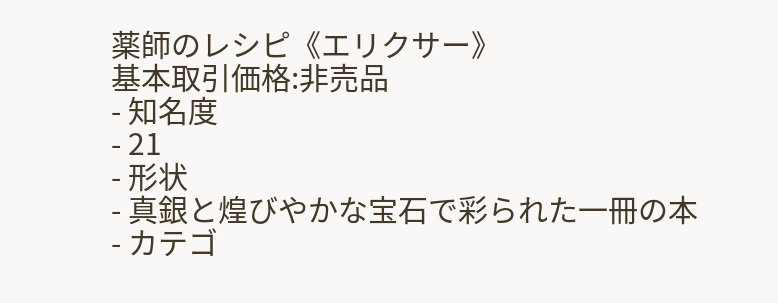薬師のレシピ《エリクサー》
基本取引価格:非売品
- 知名度
- 21
- 形状
- 真銀と煌びやかな宝石で彩られた一冊の本
- カテゴ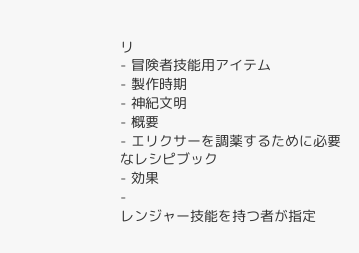リ
- 冒険者技能用アイテム
- 製作時期
- 神紀文明
- 概要
- エリクサーを調薬するために必要なレシピブック
- 効果
-
レンジャー技能を持つ者が指定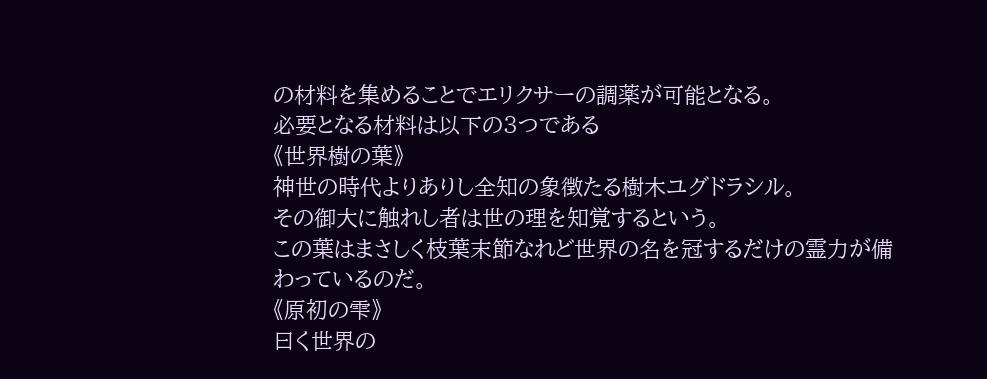の材料を集めることでエリクサーの調薬が可能となる。
必要となる材料は以下の3つである
《世界樹の葉》
神世の時代よりありし全知の象徴たる樹木ユグドラシル。
その御大に触れし者は世の理を知覚するという。
この葉はまさしく枝葉末節なれど世界の名を冠するだけの霊力が備わっているのだ。
《原初の雫》
曰く世界の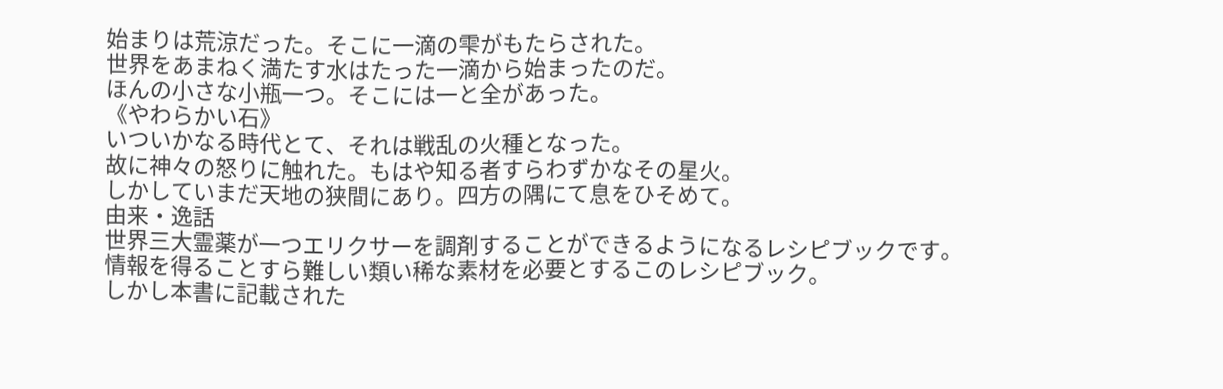始まりは荒涼だった。そこに一滴の雫がもたらされた。
世界をあまねく満たす水はたった一滴から始まったのだ。
ほんの小さな小瓶一つ。そこには一と全があった。
《やわらかい石》
いついかなる時代とて、それは戦乱の火種となった。
故に神々の怒りに触れた。もはや知る者すらわずかなその星火。
しかしていまだ天地の狭間にあり。四方の隅にて息をひそめて。
由来・逸話
世界三大霊薬が一つエリクサーを調剤することができるようになるレシピブックです。
情報を得ることすら難しい類い稀な素材を必要とするこのレシピブック。
しかし本書に記載された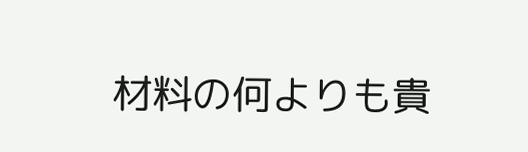材料の何よりも貴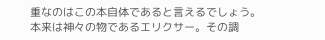重なのはこの本自体であると言えるでしょう。
本来は神々の物であるエリクサー。その調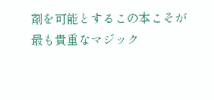剤を可能とするこの本こそが最も貴重なマジック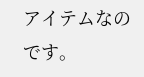アイテムなのです。